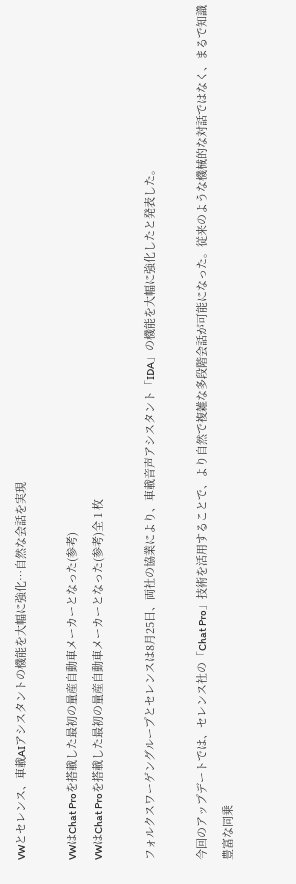VWとセレンス、車載AIアシスタントの機能を大幅に強化…自然な会話を実現

VWはChat Proを搭載した最初の量産自動車メーカーとなった(参考)
VWはChat Proを搭載した最初の量産自動車メーカーとなった(参考)全 1 枚

フォルクスワーゲングループとセレンスは8月25日、両社の協業により、車載音声アシスタント「IDA」の機能を大幅に強化したと発表した。

今回のアップデートでは、セレンス社の「Chat Pro」技術を活用することで、より自然で複雑な多段階会話が可能になった。従来のような機械的な対話ではなく、まるで知識豊富な同乗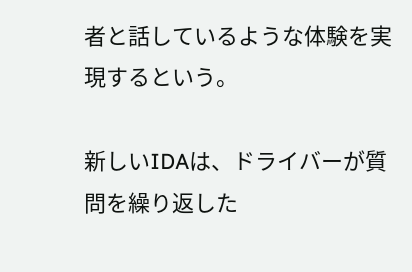者と話しているような体験を実現するという。

新しいIDAは、ドライバーが質問を繰り返した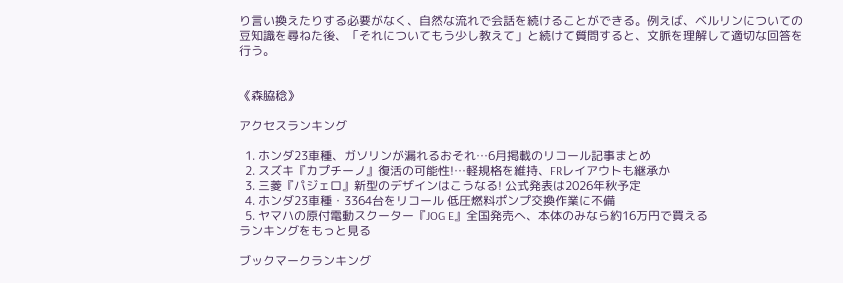り言い換えたりする必要がなく、自然な流れで会話を続けることができる。例えば、ベルリンについての豆知識を尋ねた後、「それについてもう少し教えて」と続けて質問すると、文脈を理解して適切な回答を行う。


《森脇稔》

アクセスランキング

  1. ホンダ23車種、ガソリンが漏れるおそれ…6月掲載のリコール記事まとめ
  2. スズキ『カプチーノ』復活の可能性!…軽規格を維持、FRレイアウトも継承か
  3. 三菱『パジェロ』新型のデザインはこうなる! 公式発表は2026年秋予定
  4. ホンダ23車種・3364台をリコール 低圧燃料ポンプ交換作業に不備
  5. ヤマハの原付電動スクーター『JOG E』全国発売へ、本体のみなら約16万円で買える
ランキングをもっと見る

ブックマークランキング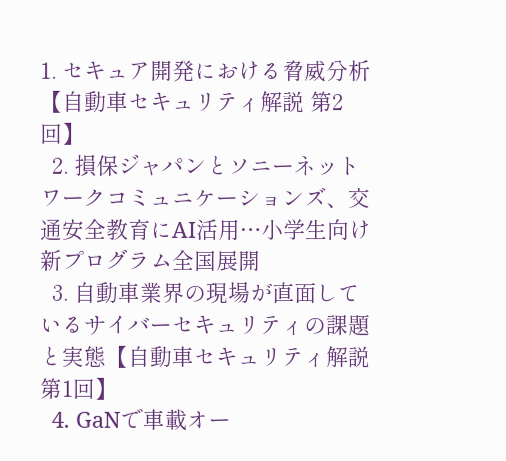1. セキュア開発における脅威分析【自動車セキュリティ解説 第2回】
  2. 損保ジャパンとソニーネットワークコミュニケーションズ、交通安全教育にAI活用…小学生向け新プログラム全国展開
  3. 自動車業界の現場が直面しているサイバーセキュリティの課題と実態【自動車セキュリティ解説 第1回】
  4. GaNで車載オー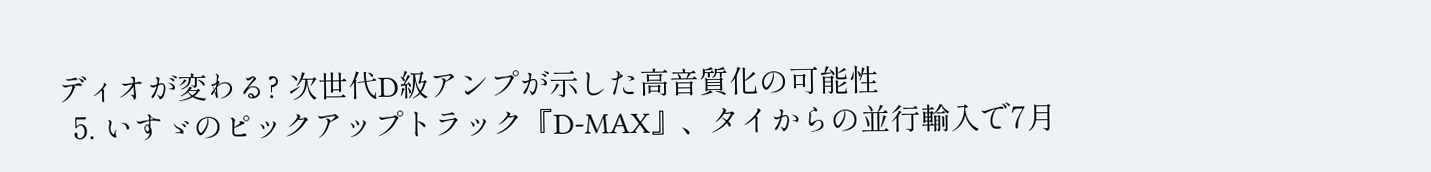ディオが変わる? 次世代D級アンプが示した高音質化の可能性
  5. いすゞのピックアップトラック『D-MAX』、タイからの並行輸入で7月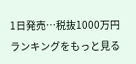1日発売…税抜1000万円
ランキングをもっと見る